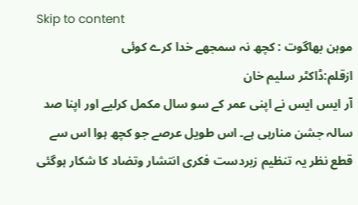Skip to content
موہن بھاگوت : کچھ نہ سمجھے خدا کرے کوئی
ازقلم:ڈاکٹر سلیم خان
آر ایس ایس نے اپنی عمر کے سو سال مکمل کرلیے اور اپنا صد سالہ جشن منارہی ہے۔ اس طویل عرصے جو کچھ ہوا اس سے قطع نظر یہ تنظیم زبردست فکری انتشار وتضاد کا شکار ہوگئی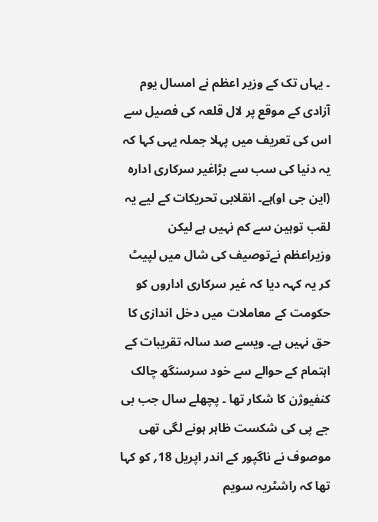۔ یہاں تک کے وزیر اعظم نے امسال یوم آزادی کے موقع پر لال قلعہ کی فصیل سے اس کی تعریف میں پہلا جملہ یہی کہا کہ یہ دنیا کی سب سے بڑاغیر سرکاری ادارہ (این جی او)ہے۔ انقلابی تحریکات کے لیے یہ لقب توہین سے کم نہیں ہے لیکن وزیراعظم نےتوصیف کی شال میں لپیٹ کر یہ کہہ دیا کہ غیر سرکاری اداروں کو حکومت کے معاملات میں دخل اندازی کا حق نہیں ہے۔ ویسے صد سالہ تقریبات کے اہتمام کے حوالے سے خود سرسنگھ چالک کنفیوژن کا شکار تھا ۔ پچھلے سال جب بی جے پی کی شکست ظاہر ہونے لگی تھی موصوف نے ناگپور کے اندر اپریل 18؍ کو کہا تھا کہ راشٹریہ سویم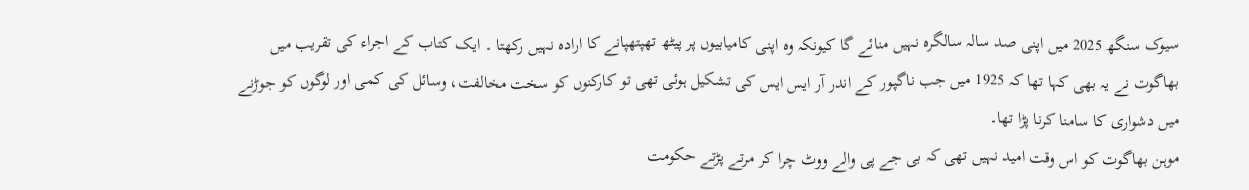سیوک سنگھ 2025 میں اپنی صد سالہ سالگرہ نہیں منائے گا کیونکہ وہ اپنی کامیابیوں پر پیٹھ تھپتھپانے کا ارادہ نہیں رکھتا ۔ ایک کتاب کے اجراء کی تقریب میں بھاگوت نے یہ بھی کہا تھا کہ 1925 میں جب ناگپور کے اندر آر ایس ایس کی تشکیل ہوئی تھی تو کارکنوں کو سخت مخالفت، وسائل کی کمی اور لوگوں کو جوڑنے میں دشواری کا سامنا کرنا پڑا تھا۔
موہن بھاگوت کو اس وقت امید نہیں تھی کہ بی جے پی والے ووٹ چرا کر مرتے پڑتے حکومت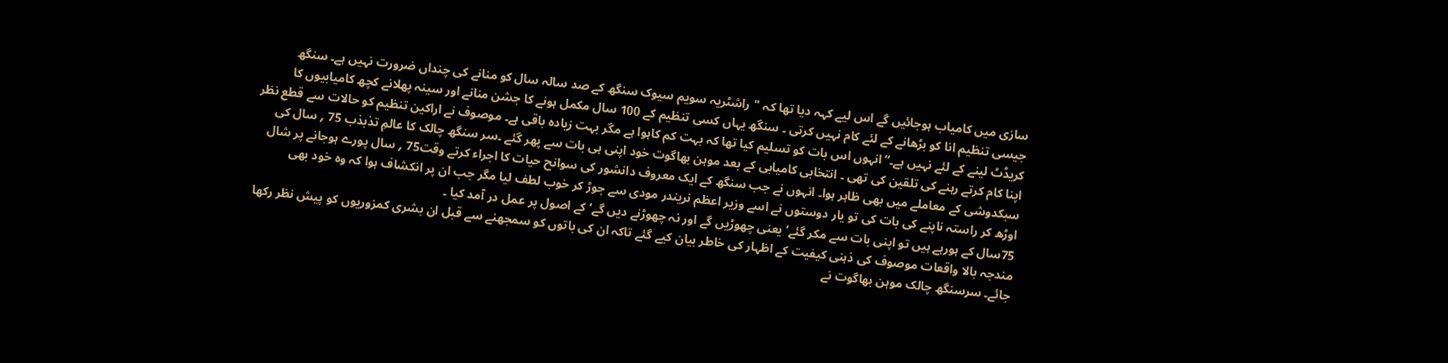سازی میں کامیاب ہوجائیں گے اس لیے کہہ دیا تھا کہ "راشٹریہ سویم سیوک سنگھ کے صد سالہ سال کو منانے کی چنداں ضرورت نہیں ہے۔ سنگھ جیسی تنظیم انا کو بڑھانے کے لئے کام نہیں کرتی ۔ سنگھ یہاں کسی تنظیم کے 100 سال مکمل ہونے کا جشن منانے اور سینہ پھلانے کچھ کامیابیوں کا کریڈٹ لینے کے لئے نہیں ہے۔” انہوں اس بات کو تسلیم کیا تھا کہ بہت کم کاہوا ہے مگر بہت زیادہ باقی ہے۔ موصوف نے اراکین تنظیم کو حالات سے قطع نظر اپنا کام کرتے رہنے کی تلقین کی تھی ۔ انتخابی کامیابی کے بعد موہن بھاگوت خود اپنی ہی بات سے پھر گئے ۔سر سنگھ چالک کا عالمِ تذبذب 75 ؍ سال کی سبکدوشی کے معاملے میں بھی ظاہر ہوا۔ انہوں نے جب سنگھ کے ایک معروف دانشور کی سوانح حیات کا اجراء کرتے وقت75 ؍ سال پورے ہوجانے پر شال اوڑھ کر راستہ ناپنے کی بات کی تو یار دوستوں نے اسے وزیر اعظم نریندر مودی سے جوڑ کر خوب لطف لیا مگر جب ان پر انکشاف ہوا کہ وہ خود بھی 75سال کے ہورہے ہیں تو اپنی بات سے مکر گئے’یعنی چھوڑیں گے اور نہ چھوڑنے دیں گے‘ کے اصول پر عمل در آمد کیا ۔
مندجہ بالا واقعات موصوف کی ذہنی کیفیت کے اظہار کی خاطر بیان کیے گئے تاکہ ان کی باتوں کو سمجھنے سے قبل ان بشری کمزوریوں کو پیش نظر رکھا جائے۔ سرسنگھ چالک موہن بھاگوت نے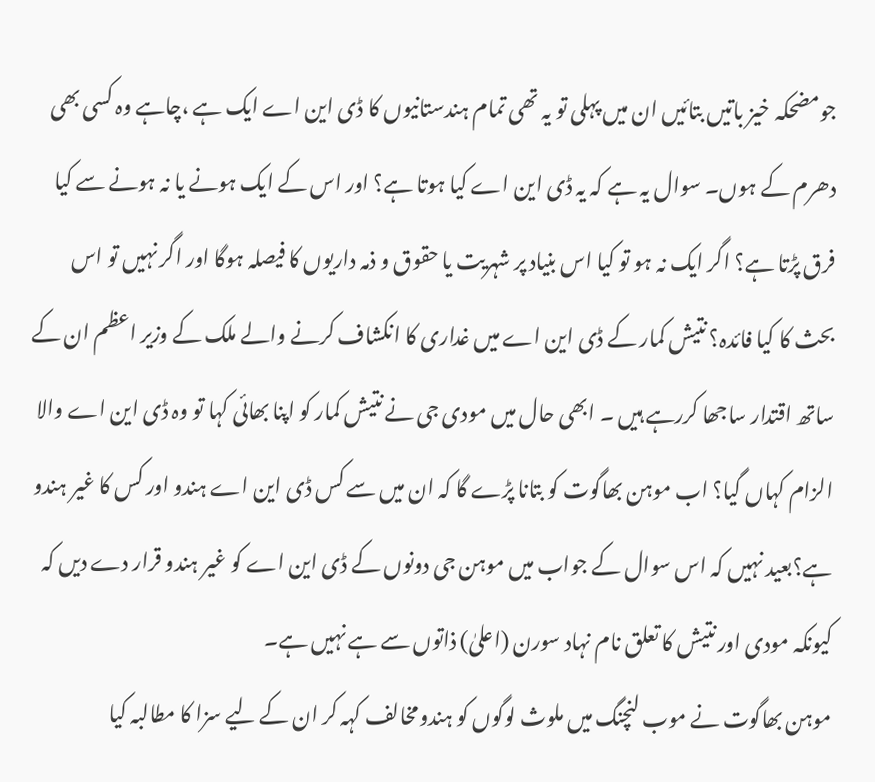جومضحکہ خیز باتیں بتائیں ان میں پہلی تو یہ تھی تمام ہندستانیوں کا ڈی این اے ایک ہے ،چاہے وہ کسی بھی دھرم کے ہوں۔ سوال یہ ہے کہ یہ ڈی این اے کیا ہوتا ہے؟ اور اس کے ایک ہونے یا نہ ہونے سے کیا فرق پڑتا ہے؟ اگر ایک نہ ہو تو کیا اس بنیاد پر شہریت یا حقوق و ذمہ داریوں کا فیصلہ ہوگا اور اگر نہیں تو اس بحث کا کیا فائدہ؟ نتیش کمار کے ڈی این اے میں غداری کا انکشاف کرنے والے ملک کے وزیر اعظم ان کے ساتھ اقتدار ساجھا کررہے ہیں ۔ ابھی حال میں مودی جی نے نتیش کمار کو اپنا بھائی کہا تو وہ ڈی این اے والا الزام کہاں گیا؟ اب موہن بھاگوت کو بتانا پڑے گا کہ ان میں سے کس ڈی این اے ہندو اور کس کا غیر ہندو ہے؟بعید نہیں کہ اس سوال کے جواب میں موہن جی دونوں کے ڈی این اے کو غیر ہندو قرار دے دیں کہ کیونکہ مودی اور نتیش کا تعلق نام نہاد سورن (اعلیٰ) ذاتوں سے ہے نہیں ہے۔
موہن بھاگوت نے موب لنچنگ میں ملوث لوگوں کو ہندومخالف کہہ کر ان کے لیے سزا کا مطالبہ کیا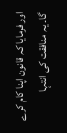اور فرمایا کہ قانون اپنا کام کرے گا۔ یہ منافقت کی انتہا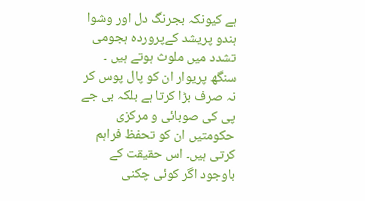ہے کیونکہ بجرنگ دل اور وشوا ہندو پریشد کےپروردہ ہجومی تشدد میں ملوث ہوتے ہیں ۔ سنگھ پریوار ان کو پال پوس کر نہ صرف بڑا کرتا ہے بلکہ بی جے پی کی صوبائی و مرکزی حکومتیں ان کو تحفظ فراہم کرتی ہیں۔ اس حقیقت کے باوجود اگر کوئی چکنی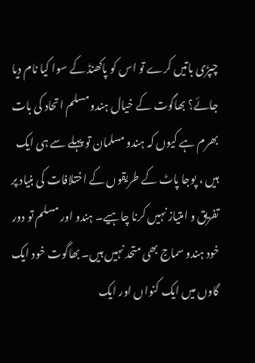چپڑی باتیں کرے تو اس کو پاکھنڈ کے سوا کیا نام دیا جائے؟ بھاگوت کے خیال ہندو مسلم اتحاد کی بات بھرم ہے کیوں کہ ہندو مسلمان تو پہلے سے ہی ایک ہیں ، پوجا پاٹ کے طریقوں کے اختلافات کی بنیاد پر تفریق و امتیاز نہیں کرنا چاہیے۔ ہندو اور مسلم تو دور خود ہندو سماج بھی متحد نہیں ہیں۔ بھاگوت خود ایک گاوں میں ایک کنواں اور ایک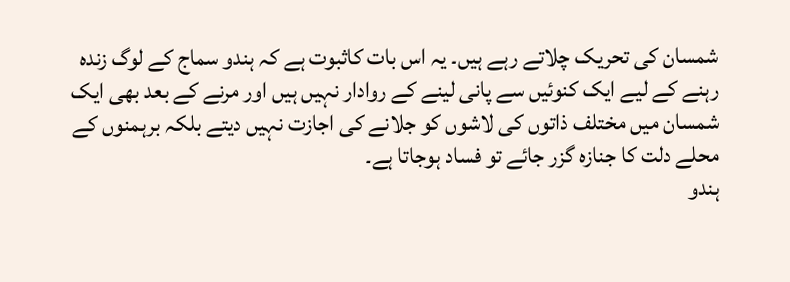شمسان کی تحریک چلاتے رہے ہیں۔ یہ اس بات کاثبوت ہے کہ ہندو سماج کے لوگ زندہ رہنے کے لیے ایک کنوئیں سے پانی لینے کے روادار نہیں ہیں اور مرنے کے بعد بھی ایک شمسان میں مختلف ذاتوں کی لاشوں کو جلانے کی اجازت نہیں دیتے بلکہ برہمنوں کے محلے دلت کا جنازہ گزر جائے تو فساد ہوجاتا ہے۔
ہندو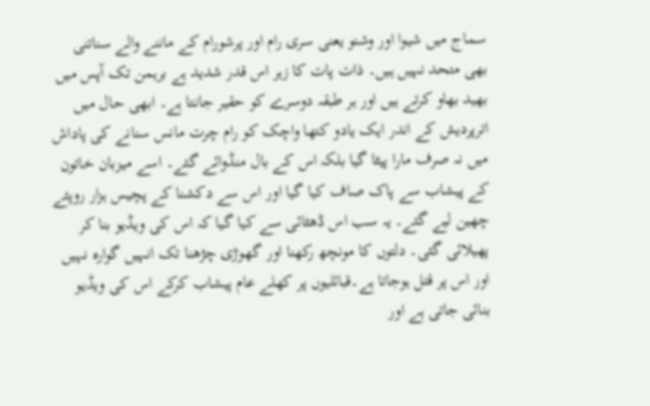سماج میں شیوا اور وشنو یعنی سری رام اور پرشورام کے ماننے والے سناتنی بھی متحد نہیں ہیں۔ ذات پات کا زہر اس قدر شدید ہے برہمن تک آپس میں بھید بھاو کرتے ہیں اور ہر طبقہ دوسرے کو حقیر جانتا ہے۔ ابھی حال میں اترپردیش کے اندر ایک یادو کتھا واچک کو رام چرت مانس سنانے کی پاداش میں نہ صرف مارا پیٹا گیا بلکہ اس کے بال منڈوائے گئے۔ اسے میزبان خاتون کے پیشاب سے پاک صاف کیا گیا اور اس سے دکشنا کے پچیس ہزار روپئے چھین لیے گئے۔ یہ سب اس ڈھٹائی سے کیا گیا کہ اس کی ویڈیو بنا کر پھیلائی گئی۔ دلتوں کا مونچھ رکھنا اور گھوڑی چڑھنا تک انہیں گوارہ نہیں اور اس پر قتل ہوجاتا ہے۔قبائلیوں پر کھلے عام پیشاب کرکے اس کی ویڈیو بنائی جاتی ہے اور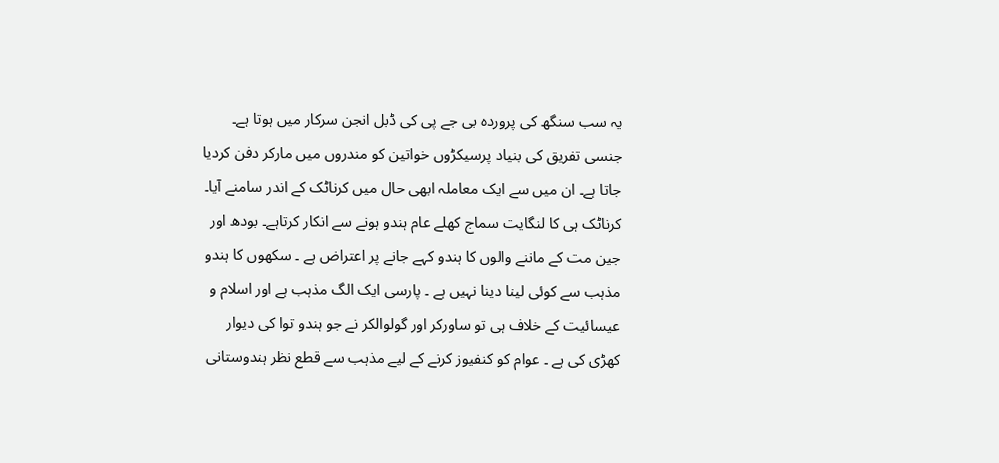یہ سب سنگھ کی پروردہ بی جے پی کی ڈبل انجن سرکار میں ہوتا ہے۔ جنسی تفریق کی بنیاد پرسیکڑوں خواتین کو مندروں میں مارکر دفن کردیا جاتا ہے۔ ان میں سے ایک معاملہ ابھی حال میں کرناٹک کے اندر سامنے آیا۔
کرناٹک ہی کا لنگایت سماج کھلے عام ہندو ہونے سے انکار کرتاہے۔ بودھ اور جین مت کے ماننے والوں کا ہندو کہے جانے پر اعتراض ہے ۔ سکھوں کا ہندو مذہب سے کوئی لینا دینا نہیں ہے ۔ پارسی ایک الگ مذہب ہے اور اسلام و عیسائیت کے خلاف ہی تو ساورکر اور گولوالکر نے جو ہندو توا کی دیوار کھڑی کی ہے ۔ عوام کو کنفیوز کرنے کے لیے مذہب سے قطع نظر ہندوستانی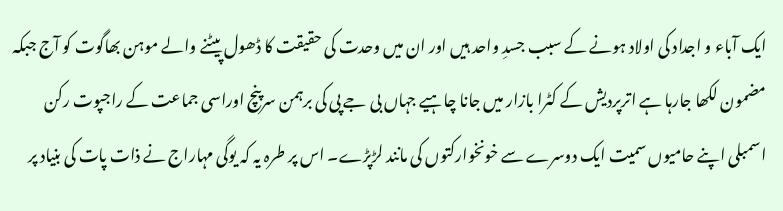ایک آباء و اجداد کی اولاد ہونے کے سبب جسدِ واحد ہیں اور ان میں وحدت کی حقیقت کا ڈھول پیٹنے والے موہن بھاگوت کو آج جبکہ مضمون لکھا جارہا ہے اترپردیش کے کٹرا بازار میں جانا چاہیے جہاں بی جے پی کی برہمن سرپنچ اوراسی جماعت کے راجپوت رکن اسمبلی اپنے حامیوں سمیت ایک دوسرے سے خونخوارکتوں کی مانند لڑپڑے۔ اس پر طرہ یہ کہ یوگی مہاراج نے ذات پات کی بنیاد پر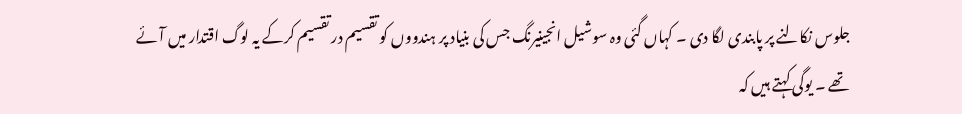جلوس نکالنے پر پابندی لگا دی ۔ کہاں گئی وہ سوشیل انجینیرنگ جس کی بنیاد پر ہندووں کو تقسیم در تقسیم کرکے یہ لوگ اقتدار میں آئے تھے ۔ یوگی کہتے ہیں کہ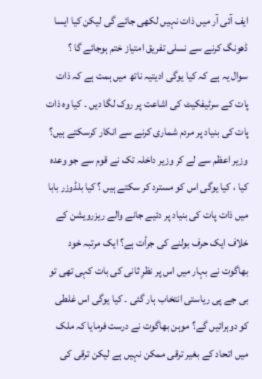ایف آئی آر میں ذات نہیں لکھی جائے گی لیکن کیا ایسا ڈھونگ کرنے سے نسلی تفریق امتیاز ختم ہوجائے گا ؟
سوال یہ ہے کہ کیا یوگی ادیتیہ ناتھ میں ہمت ہے کہ ذات پات کے سرٹیفکیٹ کی اشاعت پر روک لگا دیں ۔ کیا وہ ذات پات کی بنیاد پر مردم شماری کرنے سے انکار کرسکتے ہیں؟ وزیر اعظم سے لے کر وزیر داخلہ تک نے قوم سے جو وعدہ کیا ، کیا یوگی اس کو مسترد کر سکتے ہیں ؟ کیا بلڈوزر بابا میں ذات پات کی بنیاد پر دئیے جانے والے ریزرویشن کے خلاف ایک حرف بولنے کی جرأت ہے؟ ایک مرتبہ خود بھاگوت نے بہار میں اس پر نظرِ ثانی کی بات کہی تھی تو بی جے پی ریاستی انتخاب ہار گئی ۔ کیا یوگی اس غلطی کو دوہرائیں گے؟ موہن بھاگوت نے درست فرمایا کہ ملک میں اتحاد کے بغیر ترقی ممکن نہیں ہے لیکن ترقی کی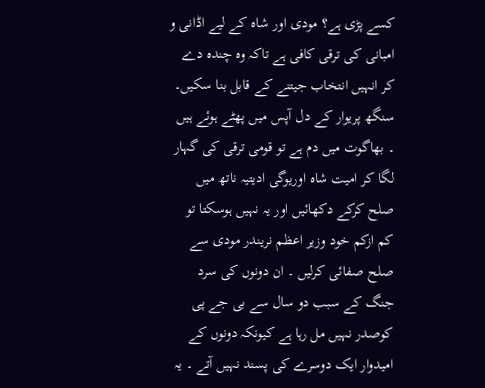کسے پڑی ہے؟ مودی اور شاہ کے لیے اڈانی و امبانی کی ترقی کافی ہے تاکہ وہ چندہ دے کر انہیں انتخاب جیتنے کے قابل بنا سکیں۔ سنگھ پریوار کے دل آپس میں پھٹے ہوئے ہیں ۔ بھاگوت میں دم ہے تو قومی ترقی کی گہار لگا کر امیت شاہ اوریوگی ادیتیہ ناتھ میں صلح کرکے دکھائیں اور یہ نہیں ہوسکتا تو کم ازکم خود وزیر اعظم نریندر مودی سے صلح صفائی کرلیں ۔ ان دونوں کی سرد جنگ کے سبب دو سال سے بی جے پی کوصدر نہیں مل رہا ہے کیونکہ دونوں کے امیدوار ایک دوسرے کی پسند نہیں آتے ۔ یہ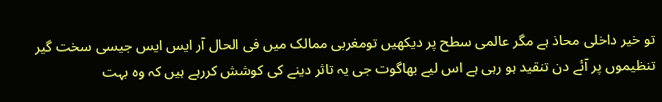تو خیر داخلی محاذ ہے مگر عالمی سطح پر دیکھیں تومغربی ممالک میں فی الحال آر ایس ایس جیسی سخت گیر تنظیموں پر آئے دن تنقید ہو رہی ہے اس لیے بھاگوت جی یہ تاثر دینے کی کوشش کررہے ہیں کہ وہ بہت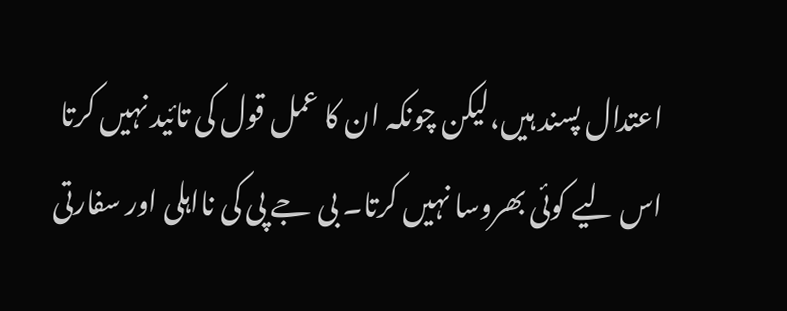اعتدال پسند ہیں،لیکن چونکہ ان کا عمل قول کی تائید نہیں کرتا اس لیے کوئی بھروسا نہیں کرتا۔ بی جے پی کی نااہلی اور سفارتی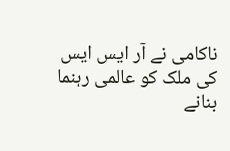ناکامی نے آر ایس ایس کی ملک کو عالمی رہنما بنانے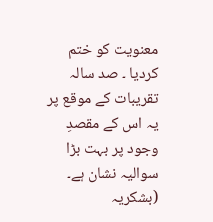معنویت کو ختم کردیا ۔ صد سالہ تقریبات کے موقع پر یہ اس کے مقصدِ وجود پر بہت بڑا سوالیہ نشان ہے۔
(بشکریہ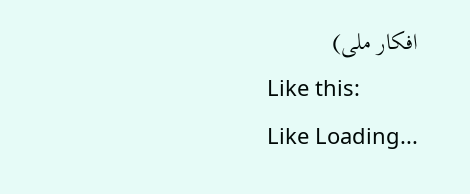افکار ملی)
Like this:
Like Loading...